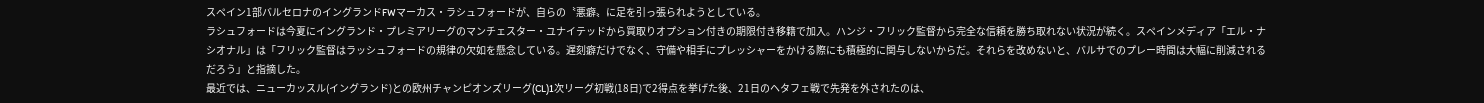スペイン1部バルセロナのイングランドFWマーカス・ラシュフォードが、自らの〝悪癖〟に足を引っ張られようとしている。
ラシュフォードは今夏にイングランド・プレミアリーグのマンチェスター・ユナイテッドから買取りオプション付きの期限付き移籍で加入。ハンジ・フリック監督から完全な信頼を勝ち取れない状況が続く。スペインメディア「エル・ナシオナル」は「フリック監督はラッシュフォードの規律の欠如を懸念している。遅刻癖だけでなく、守備や相手にプレッシャーをかける際にも積極的に関与しないからだ。それらを改めないと、バルサでのプレー時間は大幅に削減されるだろう」と指摘した。
最近では、ニューカッスル(イングランド)との欧州チャンピオンズリーグ(CL)1次リーグ初戦(18日)で2得点を挙げた後、21日のヘタフェ戦で先発を外されたのは、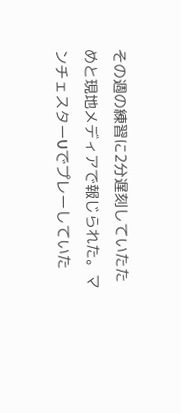その週の練習に2分遅刻していたためと現地メディアで報じられた。マンチェスターUでプレーしていた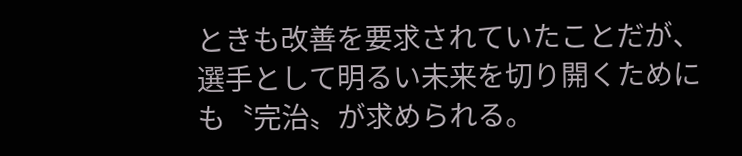ときも改善を要求されていたことだが、選手として明るい未来を切り開くためにも〝完治〟が求められる。